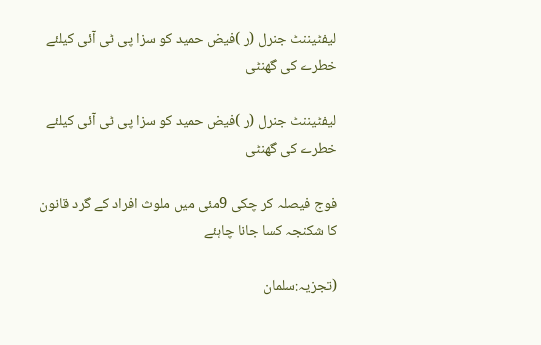لیفٹیننٹ جنرل (ر )فیض حمید کو سزا پی ٹی آئی کیلئے خطرے کی گھنٹی

لیفٹیننٹ جنرل (ر )فیض حمید کو سزا پی ٹی آئی کیلئے خطرے کی گھنٹی

فوج فیصلہ کر چکی 9مئی میں ملوث افراد کے گرد قانون کا شکنجہ کسا جانا چاہئے

(تجزیہ:سلمان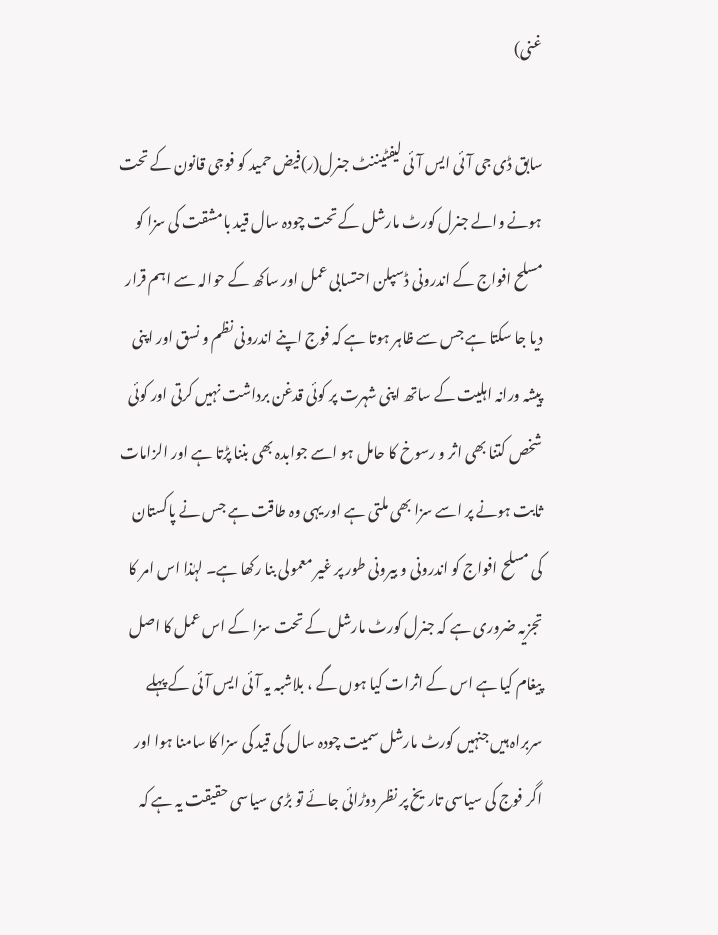غنی)

سابق ڈی جی آئی ایس آئی لیفٹیننٹ جنرل(ر)فیض حمید کو فوجی قانون کے تحت ہونے والے جنرل کورٹ مارشل کے تحت چودہ سال قید بامشقت کی سزا کو مسلح افواج کے اندرونی ڈسپلن احتسابی عمل اور ساکھ کے حوالہ سے اہم قرار دیا جا سکتا ہے جس سے ظاہر ہوتا ہے کہ فوج اپنے اندرونی نظم و نسق اور اپنی پیشہ ورانہ اہلیت کے ساتھ اپنی شہرت پر کوئی قدغن برداشت نہیں کرتی اور کوئی شخص کتنا بھی اثر و رسوخ کا حامل ہو اسے جوابدہ بھی بننا پڑتا ہے اور الزامات ثابت ہونے پر اسے سزا بھی ملتی ہے اور یہی وہ طاقت ہے جس نے پاکستان کی مسلح افواج کو اندرونی و بیرونی طور پر غیر معمولی بنا رکھا ہے۔ لہٰذا اس امر کا تجزیہ ضروری ہے کہ جنرل کورٹ مارشل کے تحت سزا کے اس عمل کا اصل پیغام کیا ہے اس کے اثرات کیا ہوں گے ، بلاشبہ یہ آئی ایس آئی کے پہلے سربراہ ہیں جنہیں کورٹ مارشل سمیت چودہ سال کی قید کی سزا کا سامنا ہوا اور اگر فوج کی سیاسی تاریخ پر نظر دوڑائی جائے تو بڑی سیاسی حقیقت یہ ہے کہ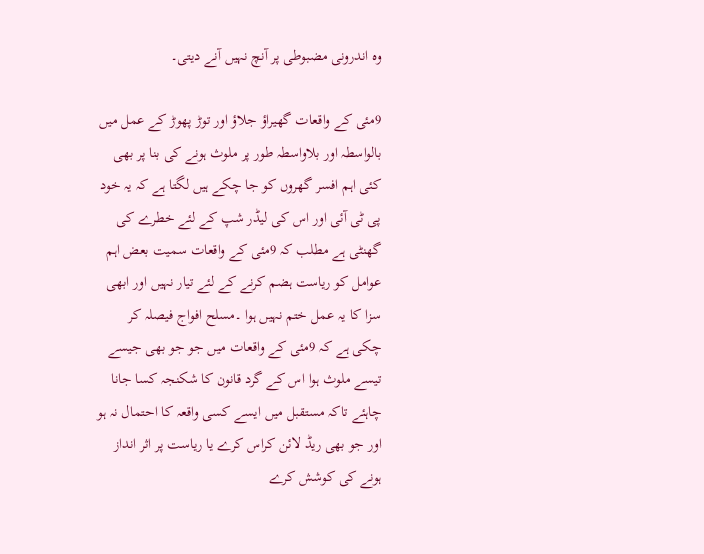وہ اندرونی مضبوطی پر آنچ نہیں آنے دیتی۔

9مئی کے واقعات گھیراؤ جلاؤ اور توڑ پھوڑ کے عمل میں بالواسطہ اور بلاواسطہ طور پر ملوث ہونے کی بنا پر بھی کئی اہم افسر گھروں کو جا چکے ہیں لگتا ہے کہ یہ خود پی ٹی آئی اور اس کی لیڈر شپ کے لئے خطرے کی گھنٹی ہے مطلب کہ 9مئی کے واقعات سمیت بعض اہم عوامل کو ریاست ہضم کرنے کے لئے تیار نہیں اور ابھی سزا کا یہ عمل ختم نہیں ہوا ۔مسلح افواج فیصلہ کر چکی ہے کہ 9مئی کے واقعات میں جو جو بھی جیسے تیسے ملوث ہوا اس کے گرد قانون کا شکنجہ کسا جانا چاہئے تاکہ مستقبل میں ایسے کسی واقعہ کا احتمال نہ ہو اور جو بھی ریڈ لائن کراس کرے یا ریاست پر اثر انداز ہونے کی کوشش کرے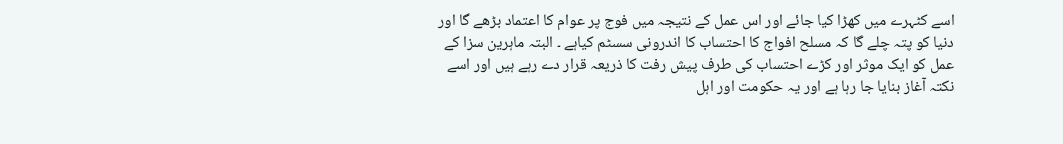اسے کٹہرے میں کھڑا کیا جائے اور اس عمل کے نتیجہ میں فوج پر عوام کا اعتماد بڑھے گا اور دنیا کو پتہ چلے گا کہ مسلح افواج کا احتساب کا اندرونی سسٹم کیاہے ۔ البتہ ماہرین سزا کے عمل کو ایک موثر اور کڑے احتساب کی طرف پیش رفت کا ذریعہ قرار دے رہے ہیں اور اسے نکتہ آغاز بنایا جا رہا ہے اور یہ حکومت اور اہل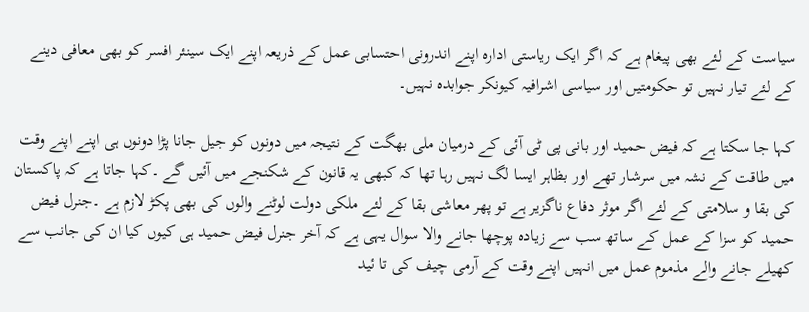سیاست کے لئے بھی پیغام ہے کہ اگر ایک ریاستی ادارہ اپنے اندرونی احتسابی عمل کے ذریعہ اپنے ایک سینئر افسر کو بھی معافی دینے کے لئے تیار نہیں تو حکومتیں اور سیاسی اشرافیہ کیونکر جوابدہ نہیں۔

کہا جا سکتا ہے کہ فیض حمید اور بانی پی ٹی آئی کے درمیان ملی بھگت کے نتیجہ میں دونوں کو جیل جانا پڑا دونوں ہی اپنے اپنے وقت میں طاقت کے نشہ میں سرشار تھے اور بظاہر ایسا لگ نہیں رہا تھا کہ کبھی یہ قانون کے شکنجے میں آئیں گے ۔کہا جاتا ہے کہ پاکستان کی بقا و سلامتی کے لئے اگر موثر دفاع ناگزیر ہے تو پھر معاشی بقا کے لئے ملکی دولت لوٹنے والوں کی بھی پکڑ لازم ہے ۔جنرل فیض حمید کو سزا کے عمل کے ساتھ سب سے زیادہ پوچھا جانے والا سوال یہی ہے کہ آخر جنرل فیض حمید ہی کیوں کیا ان کی جانب سے کھیلے جانے والے مذموم عمل میں انہیں اپنے وقت کے آرمی چیف کی تا ئید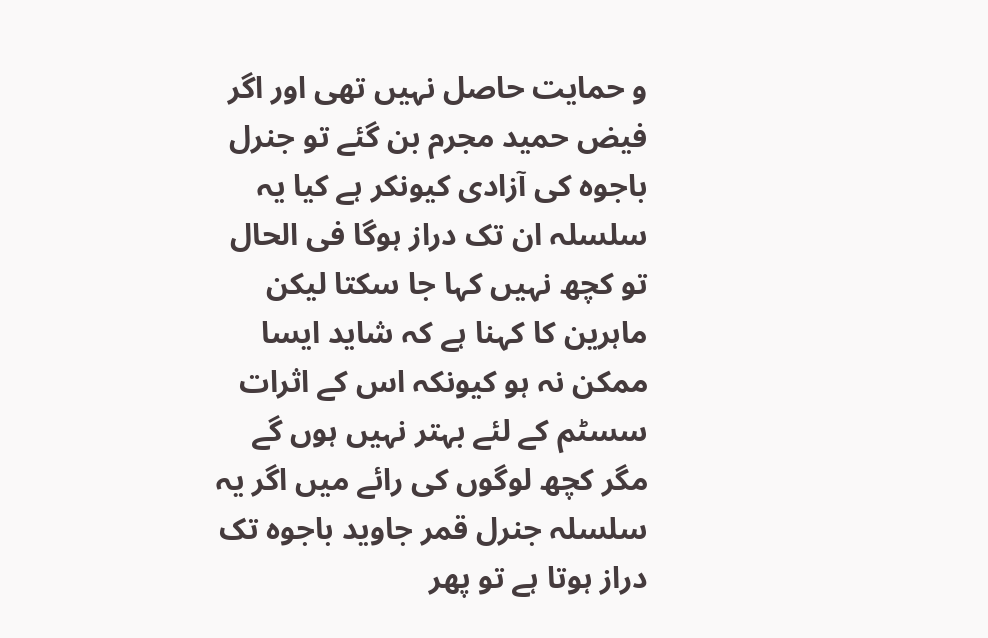و حمایت حاصل نہیں تھی اور اگر فیض حمید مجرم بن گئے تو جنرل باجوہ کی آزادی کیونکر ہے کیا یہ سلسلہ ان تک دراز ہوگا فی الحال تو کچھ نہیں کہا جا سکتا لیکن ماہرین کا کہنا ہے کہ شاید ایسا ممکن نہ ہو کیونکہ اس کے اثرات سسٹم کے لئے بہتر نہیں ہوں گے مگر کچھ لوگوں کی رائے میں اگر یہ سلسلہ جنرل قمر جاوید باجوہ تک دراز ہوتا ہے تو پھر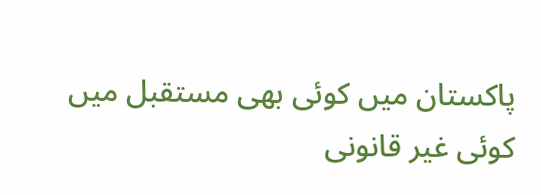پاکستان میں کوئی بھی مستقبل میں کوئی غیر قانونی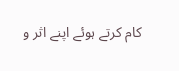کام کرتے ہوئے اپنے اثر و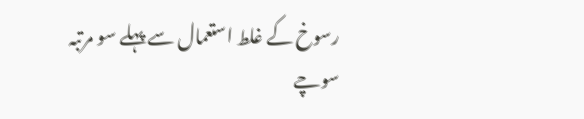رسوخ کے غلط استعمال سے پہلے سو مرتبہ سوچے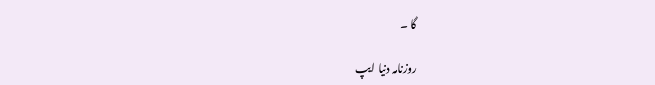گا ۔

روزنامہ دنیا ایپ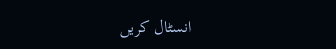انسٹال کریں